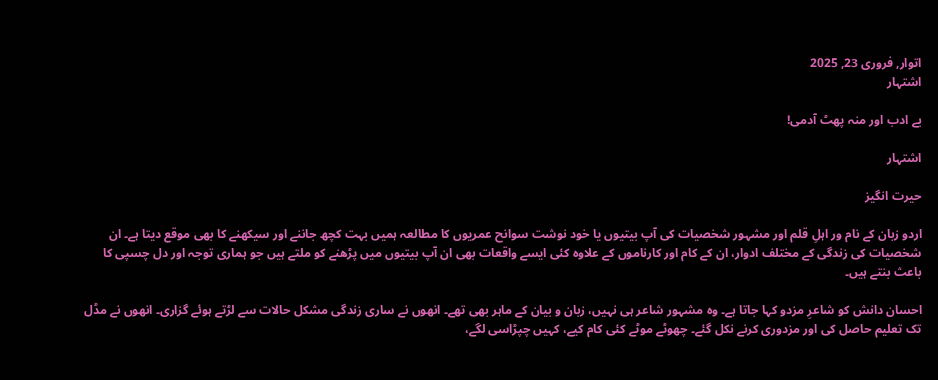اتوار, فروری 23, 2025
اشتہار

بے ادب اور منہ پھٹ آدمی!

اشتہار

حیرت انگیز

اردو زبان کے نام ور اہلِ قلم اور مشہور شخصیات کی آپ بیتیوں یا خود نوشت سوانح عمریوں‌ کا مطالعہ ہمیں بہت کچھ جاننے اور سیکھنے کا بھی موقع دیتا ہے۔ ان شخصیات کی زندگی کے مختلف ادوار، ان کے کام اور کارناموں کے علاوہ کئی ایسے واقعات بھی ان آپ بیتیوں‌ میں پڑھنے کو ملتے ہیں جو ہماری توجہ اور دل چسپی کا باعث بنتے ہیں‌۔

احسان دانش کو شاعرِ مزدو کہا جاتا ہے۔ وہ مشہور شاعر ہی نہیں‌، زبان و بیان کے ماہر بھی تھے۔ انھوں‌ نے ساری زندگی مشکل حالات سے لڑتے ہوئے گزاری۔ انھوں نے مڈل تک تعلیم حاصل کی اور مزدوری کرنے نکل گئے۔ چھوٹے موٹے کئی کام کیے، کہیں چپڑاسی لگے،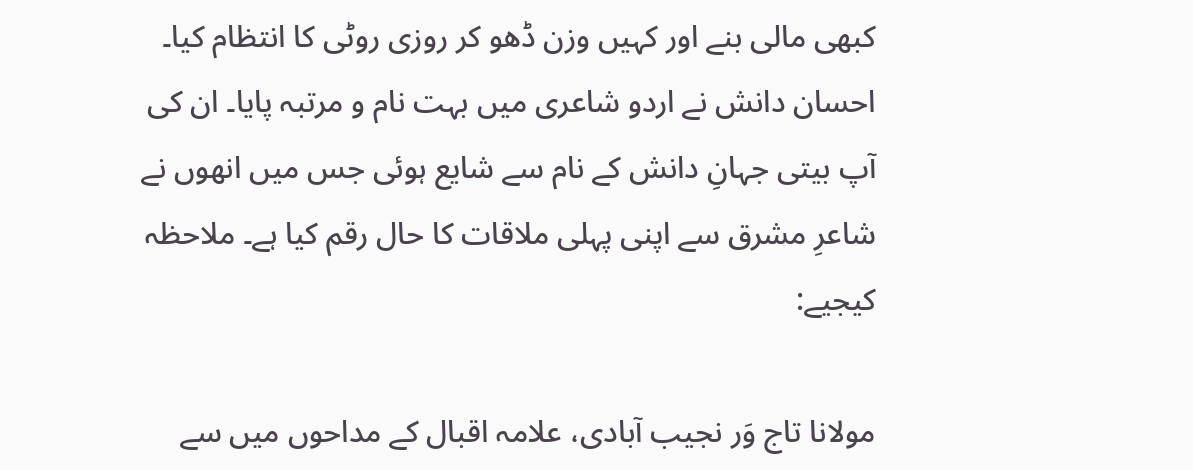کبھی مالی بنے اور کہیں وزن ڈھو کر روزی روٹی کا انتظام کیا۔ احسان دانش نے اردو شاعری میں‌ بہت نام و مرتبہ پایا۔ ان کی آپ بیتی جہانِ دانش کے نام سے شایع ہوئی جس میں‌ انھوں نے شاعرِ‌ مشرق سے اپنی پہلی ملاقات کا حال رقم کیا ہے۔ ملاحظہ کیجیے:

مولانا تاج وَر نجیب آبادی، علامہ اقبال کے مداحوں میں سے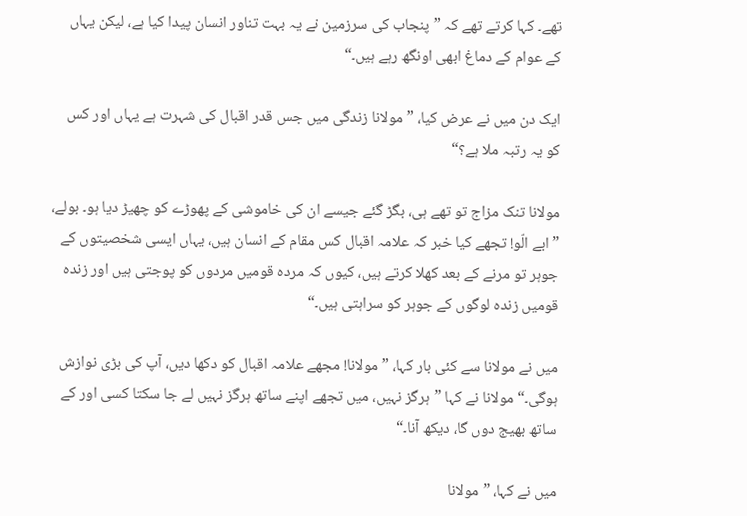تھے۔ کہا کرتے تھے کہ ”پنجاب کی سرزمین نے یہ بہت تناور انسان پیدا کیا ہے، لیکن یہاں کے عوام کے دماغ ابھی اونگھ رہے ہیں۔“

ایک دن میں نے عرض کیا، ”مولانا زندگی میں جس قدر اقبال کی شہرت ہے یہاں اور کس کو یہ رتبہ ملا ہے؟“

مولانا تنک مزاج تو تھے ہی، بگڑ گئے جیسے ان کی خاموشی کے پھوڑے کو چھیڑ دیا ہو۔ بولے، ”ابے الّو! تجھے کیا خبر کہ علامہ اقبال کس مقام کے انسان ہیں، یہاں ایسی شخصیتوں کے جوہر تو مرنے کے بعد کھلا کرتے ہیں، کیوں کہ مردہ قومیں مردوں کو پوجتی ہیں اور زندہ قومیں زندہ لوگوں کے جوہر کو سراہتی ہیں۔“

میں نے مولانا سے کئی بار کہا، ”مولانا! مجھے علامہ اقبال کو دکھا دیں، آپ کی بڑی نوازش ہوگی۔“ مولانا نے کہا ”ہرگز نہیں، میں تجھے اپنے ساتھ ہرگز نہیں لے جا سکتا کسی اور کے ساتھ بھیج دوں گا، دیکھ آنا۔“

میں نے کہا، ”مولانا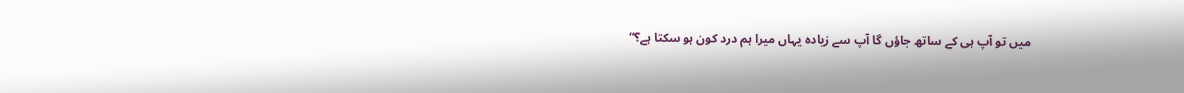میں تو آپ ہی کے ساتھ جاؤں گا آپ سے زیادہ یہاں میرا ہم درد کون ہو سکتا ہے؟“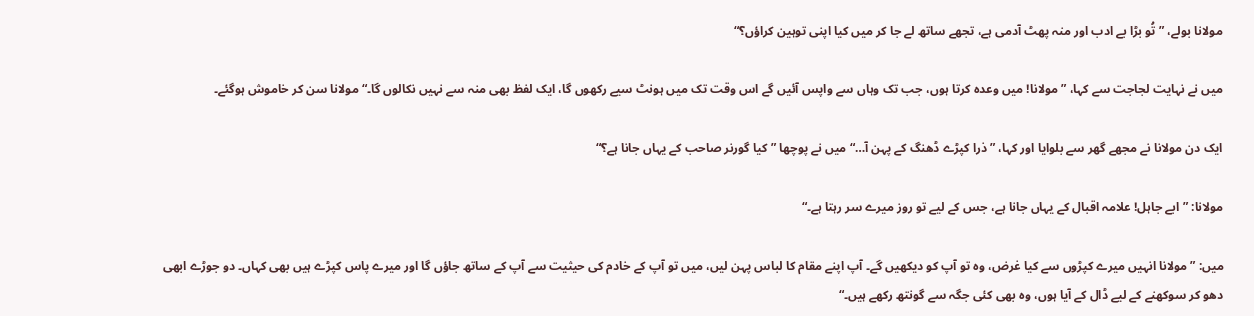مولانا بولے، ”تُو بڑا بے ادب اور منہ پھٹ آدمی ہے، تجھے ساتھ لے جا کر میں کیا اپنی توہین کراؤں؟“

میں نے نہایت لجاجت سے کہا، ”مولانا! میں وعدہ کرتا ہوں، جب تک وہاں سے واپس آئیں گے اس وقت تک میں ہونٹ سیے رکھوں گا، ایک لفظ بھی منہ سے نہیں نکالوں گا۔“ مولانا سن کر خاموش ہوگئے۔

ایک دن مولانا نے مجھے گھر سے بلوایا اور کہا، ”ذرا کپڑے ڈھنگ کے پہن آ…“ میں نے پوچھا ”کیا گورنر صاحب کے یہاں جانا ہے؟“

مولانا: ”ابے جاہل! علامہ اقبال کے یہاں جانا ہے، جس کے لیے تو روز میرے سر رہتا ہے۔“

میں: ”مولانا انہیں میرے کپڑوں سے کیا غرض، وہ تو آپ کو دیکھیں گے۔ آپ اپنے مقام کا لباس پہن لیں، میں تو آپ کے خادم کی حیثیت سے آپ کے ساتھ جاؤں گا اور میرے پاس کپڑے ہیں بھی کہاں۔ دو جوڑے ابھی دھو کر سوکھنے کے لیے ڈال کے آیا ہوں، وہ بھی کئی جگہ سے گونتھ رکھے ہیں۔“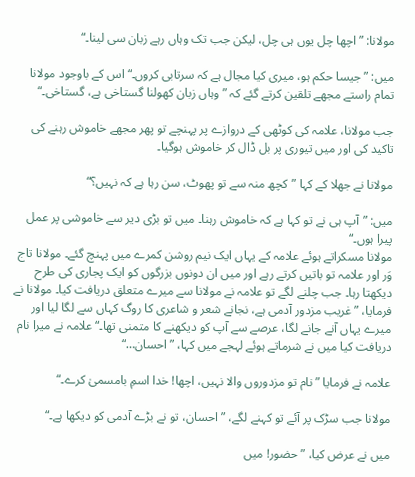مولانا: ”اچھا چل یوں ہی چل، لیکن جب تک وہاں رہے زبان سی لینا۔“

میں: ”جیسا حکم ہو، میری کیا مجال ہے کہ سرتابی کروں۔“ اس کے باوجود مولانا تمام راستے مجھے تلقین کرتے گئے کہ ”وہاں زبان کھولنا گستاخی ہے، گستاخی۔“

جب مولانا، علامہ کی کوٹھی کے دروازے پر پہنچے تو پھر مجھے خاموش رہنے کی تاکید کی اور میں تیوری پر بل ڈال کر خاموش ہوگیا۔

مولانا نے جھلا کے کہا ”کچھ منہ سے تو پھوٹ، سن رہا ہے کہ نہیں؟“

میں: ”آپ ہی نے تو کہا ہے کہ خاموش رہنا۔ میں تو بڑی دیر سے خاموشی پر عمل پیرا ہوں۔“
مولانا مسکراتے ہوئے علامہ کے یہاں ایک نیم روشن کمرے میں پہنچ گئے۔ مولانا تاج وَر اور علامہ تو باتیں کرتے رہے اور میں ان دونوں بزرگوں کو ایک پجاری کی طرح دیکھتا رہا۔ جب چلنے لگے تو علامہ نے مولانا سے میرے متعلق دریافت کیا۔ مولانا نے فرمایا، ”غریب مزدور آدمی ہے، نجانے شعر و شاعری کا روگ کہاں سے لگا لیا اور میرے یہاں آنے جانے لگا، عرصے سے آپ کو دیکھنے کا متمنی تھا۔“ علامہ نے میرا نام دریافت کیا میں نے شرماتے ہوئے لہجے میں کہا، ”احسان…“

علامہ نے فرمایا ”نام تو مزدوروں والا نہیں، اچھا! خدا اسمِ بامسمیٰ کرے۔“

مولانا جب سڑک پر آئے تو کہنے لگے، ”احسان، تو نے بڑے آدمی کو دیکھا ہے۔“

میں نے عرض کیا، ”حضور! میں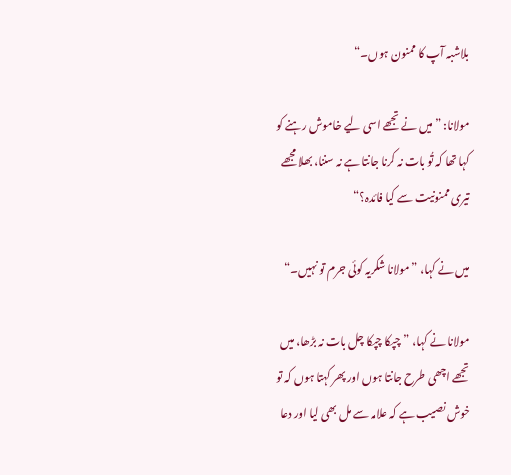بلاشبہ آپ کا ممنون ہوں۔“

مولانا: ”میں نے تجھے اسی لیے خاموش رہنے کو کہا تھا کہ تُو بات نہ کرنا جانتا ہے نہ سننا، بھلا مجھے تیری ممنونیت سے کیا فائدہ؟“

میں نے کہا، ”مولانا شکریہ کوئی جرم تو نہیں۔“

مولانا نے کہا، ”چپکا چپکا چل بات نہ بڑھا، میں تجھے اچھی طرح جانتا ہوں اور پھر کہتا ہوں کہ تو خوش نصیب ہے کہ علامہ سے مل بھی لیا اور دعا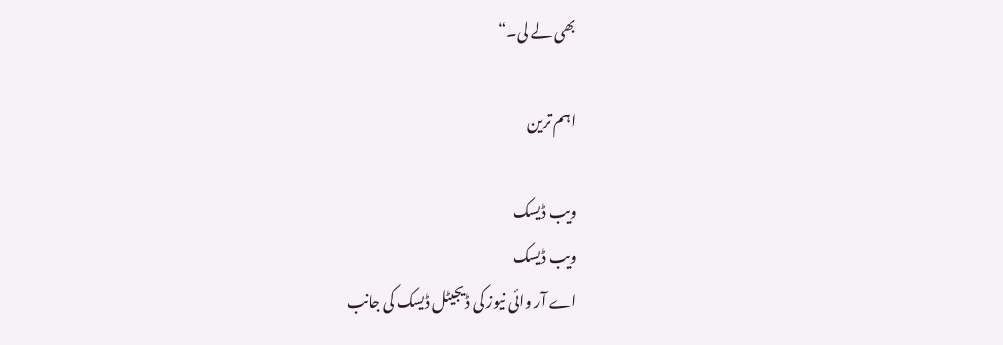بھی لے لی۔“

اہم ترین

ویب ڈیسک
ویب ڈیسک
اے آر وائی نیوز کی ڈیجیٹل ڈیسک کی جانب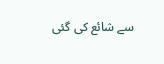سے شائع کی گئی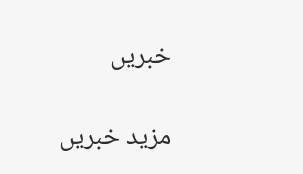خبریں

مزید خبریں